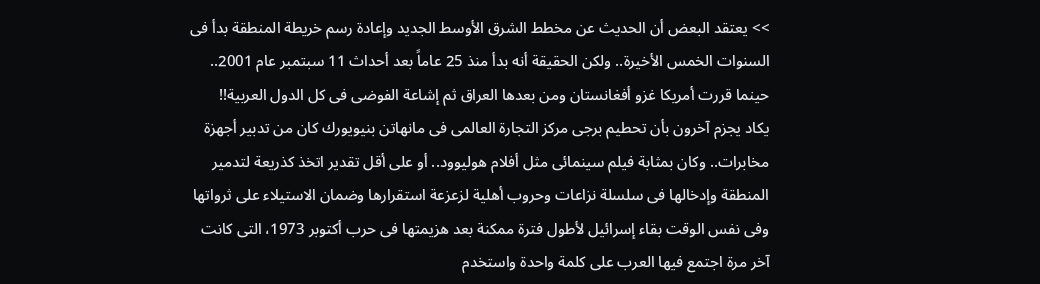>> يعتقد البعض أن الحديث عن مخطط الشرق الأوسط الجديد وإعادة رسم خريطة المنطقة بدأ فى السنوات الخمس الأخيرة.. ولكن الحقيقة أنه بدأ منذ 25 عاماً بعد أحداث 11 سبتمبر عام 2001.. حينما قررت أمريكا غزو أفغانستان ومن بعدها العراق ثم إشاعة الفوضى فى كل الدول العربية!!
يكاد يجزم آخرون بأن تحطيم برجى مركز التجارة العالمى فى مانهاتن بنيويورك كان من تدبير أجهزة مخابرات.. وكان بمثابة فيلم سينمائى مثل أفلام هوليوود.. أو على أقل تقدير اتخذ كذريعة لتدمير المنطقة وإدخالها فى سلسلة نزاعات وحروب أهلية لزعزعة استقرارها وضمان الاستيلاء على ثرواتها وفى نفس الوقت بقاء إسرائيل لأطول فترة ممكنة بعد هزيمتها فى حرب أكتوبر 1973، التى كانت آخر مرة اجتمع فيها العرب على كلمة واحدة واستخدم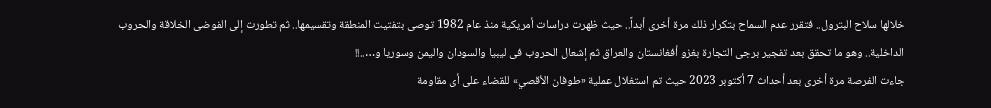خلالها سلاح البترول.. فتقرر عدم السماح بتكرار ذلك مرة أخرى أبداً.. حيث ظهرت دراسات أمريكية منذ عام 1982 توصى بتفتيت المنطقة وتقسيمها.. ثم تطورت إلى الفوضى الخلاقة والحروب الداخلية.. وهو ما تحقق بعد تفجير برجى التجارة بغزو أفغانستان والعراق ثم إشعال الحروب فى ليبيا والسودان واليمن وسوريا و…..!!
جاءت الفرصة مرة أخرى بعد أحداث 7 أكتوبر 2023 حيث تم استغلال عملية «طوفان الأقصي» للقضاء على أى مقاومة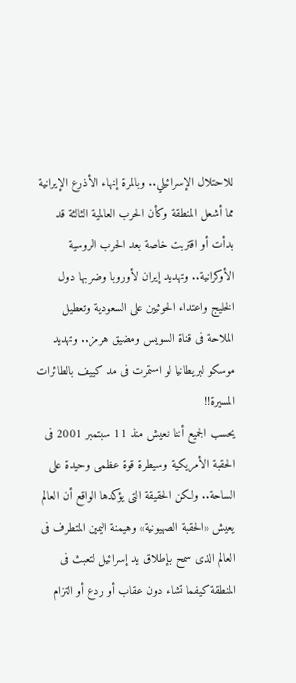للاحتلال الإسرائيلي.. وبالمرة إنهاء الأذرع الإيرانية مما أشعل المنطقة وكأن الحرب العالمية الثالثة قد بدأت أو اقتربت خاصة بعد الحرب الروسية الأوكرانية.. وتهديد إيران لأوروبا وضربها دول الخليج واعتداء الحوثيين على السعودية وتعطيل الملاحة فى قناة السويس ومضيق هرمز.. وتهديد موسكو لبريطانيا لو استمرت فى مد كييف بالطائرات المسيرة!!
يحسب الجميع أننا نعيش منذ 11 سبتمبر 2001 فى الحقبة الأمريكية وسيطرة قوة عظمى وحيدة على الساحة.. ولكن الحقيقة التى يؤكدها الواقع أن العالم يعيش «الحقبة الصهيونية» وهيمنة اليمين المتطرف فى العالم الذى سمح بإطلاق يد إسرائيل لتعبث فى المنطقة كيفما تشاء دون عقاب أو ردع أو التزام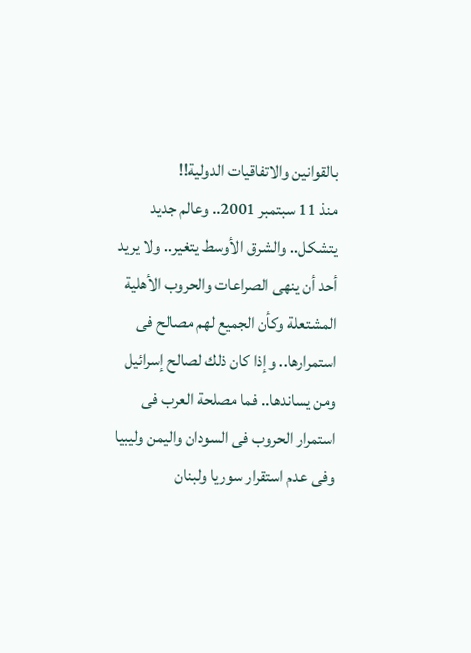بالقوانين والاتفاقيات الدولية!!
منذ 11 سبتمبر 2001.. وعالم جديد يتشكل.. والشرق الأوسط يتغير.. ولا يريد أحد أن ينهى الصراعات والحروب الأهلية المشتعلة وكأن الجميع لهم مصالح فى استمرارها.. وإذا كان ذلك لصالح إسرائيل ومن يساندها.. فما مصلحة العرب فى استمرار الحروب فى السودان واليمن وليبيا وفى عدم استقرار سوريا ولبنان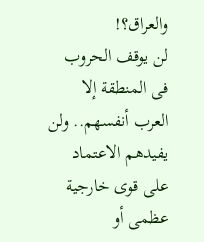والعراق؟!
لن يوقف الحروب فى المنطقة إلا العرب أنفسهم.. ولن يفيدهم الاعتماد على قوى خارجية عظمى أو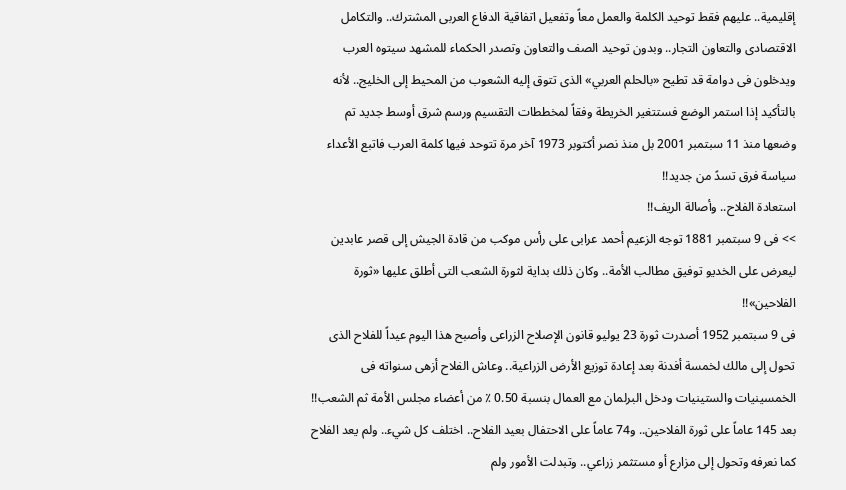إقليمية.. عليهم فقط توحيد الكلمة والعمل معاً وتفعيل اتفاقية الدفاع العربى المشترك.. والتكامل الاقتصادى والتعاون التجار.. وبدون توحيد الصف والتعاون وتصدر الحكماء للمشهد سيتوه العرب ويدخلون فى دوامة قد تطيح «بالحلم العربي» الذى تتوق إليه الشعوب من المحيط إلى الخليج.. لأنه بالتأكيد إذا استمر الوضع فستتغير الخريطة وفقاً لمخططات التقسيم ورسم شرق أوسط جديد تم وضعها منذ 11 سبتمبر 2001 بل منذ نصر أكتوبر 1973 آخر مرة تتوحد فيها كلمة العرب فاتبع الأعداء سياسة فرق تسدً من جديد!!
استعادة الفلاح.. وأصالة الريف!!
>> فى 9 سبتمبر 1881 توجه الزعيم أحمد عرابى على رأس موكب من قادة الجيش إلى قصر عابدين ليعرض على الخديو توفيق مطالب الأمة.. وكان ذلك بداية لثورة الشعب التى أطلق عليها «ثورة الفلاحين»!!
فى 9 سبتمبر 1952 أصدرت ثورة 23 يوليو قانون الإصلاح الزراعى وأصبح هذا اليوم عيداً للفلاح الذى تحول إلى مالك لخمسة أفدنة بعد إعادة توزيع الأرض الزراعية.. وعاش الفلاح أزهى سنواته فى الخمسينيات والستينيات ودخل البرلمان مع العمال بنسبة 0.50 ٪ من أعضاء مجلس الأمة ثم الشعب!!
بعد 145 عاماً على ثورة الفلاحين.. و74 عاماً على الاحتفال بعيد الفلاح.. اختلف كل شيء.. ولم يعد الفلاح كما نعرفه وتحول إلى مزارع أو مستثمر زراعي.. وتبدلت الأمور ولم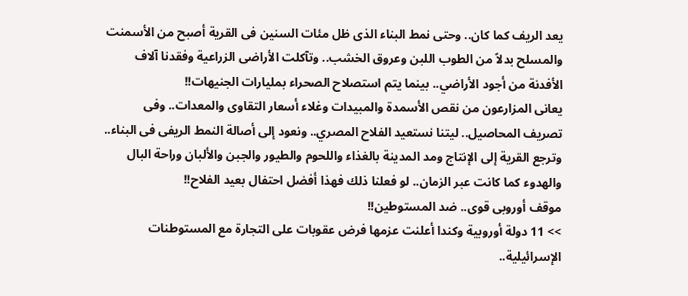يعد الريف كما كان.. وحتى نمط البناء الذى ظل مئات السنين فى القرية أصبح من الأسمنت والمسلح بدلاً من الطوب اللبن وعروق الخشب.. وتآكلت الأراضى الزراعية وفقدنا آلاف الأفدنة من أجود الأراضي.. بينما يتم استصلاح الصحراء بمليارات الجنيهات!!
يعانى المزارعون من نقص الأسمدة والمبيدات وغلاء أسعار التقاوى والمعدات.. وفى تصريف المحاصيل.. ليتنا نستعيد الفلاح المصري.. ونعود إلى أصالة النمط الريفى فى البناء.. وترجع القرية إلى الإنتاج ومد المدينة بالغذاء واللحوم والطيور والجبن والألبان وراحة البال والهدوء كما كانت عبر الزمان.. لو فعلنا ذلك فهذا أفضل احتفال بعيد الفلاح!!
موقف أوروبى قوى.. ضد المستوطين!!
>> 11 دولة أوروبية وكندا أعلنت عزمها فرض عقوبات على التجارة مع المستوطنات الإسرائيلية..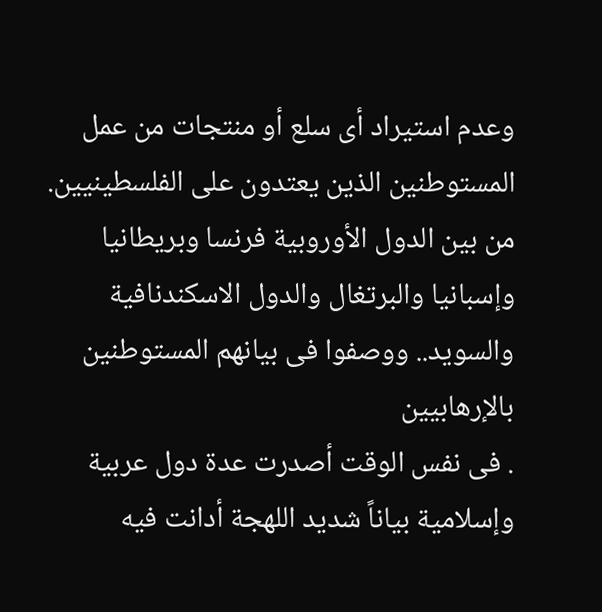وعدم استيراد أى سلع أو منتجات من عمل المستوطنين الذين يعتدون على الفلسطينيين. من بين الدول الأوروبية فرنسا وبريطانيا وإسبانيا والبرتغال والدول الاسكندنافية والسويد.. ووصفوا فى بيانهم المستوطنين بالإرهابيين
. فى نفس الوقت أصدرت عدة دول عربية وإسلامية بياناً شديد اللهجة أدانت فيه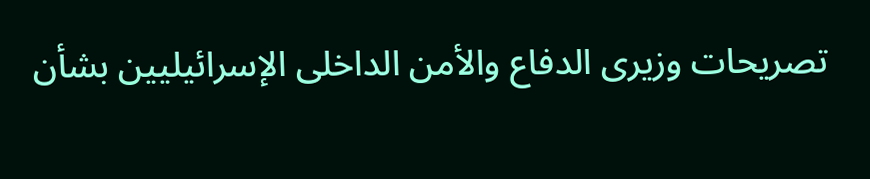تصريحات وزيرى الدفاع والأمن الداخلى الإسرائيليين بشأن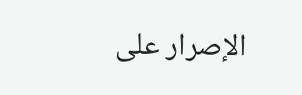الإصرار على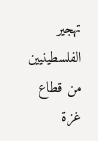تهجير الفلسطينيين من قطاع غزة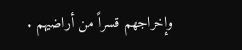وإخراجهم قسراً من أراضيهم .